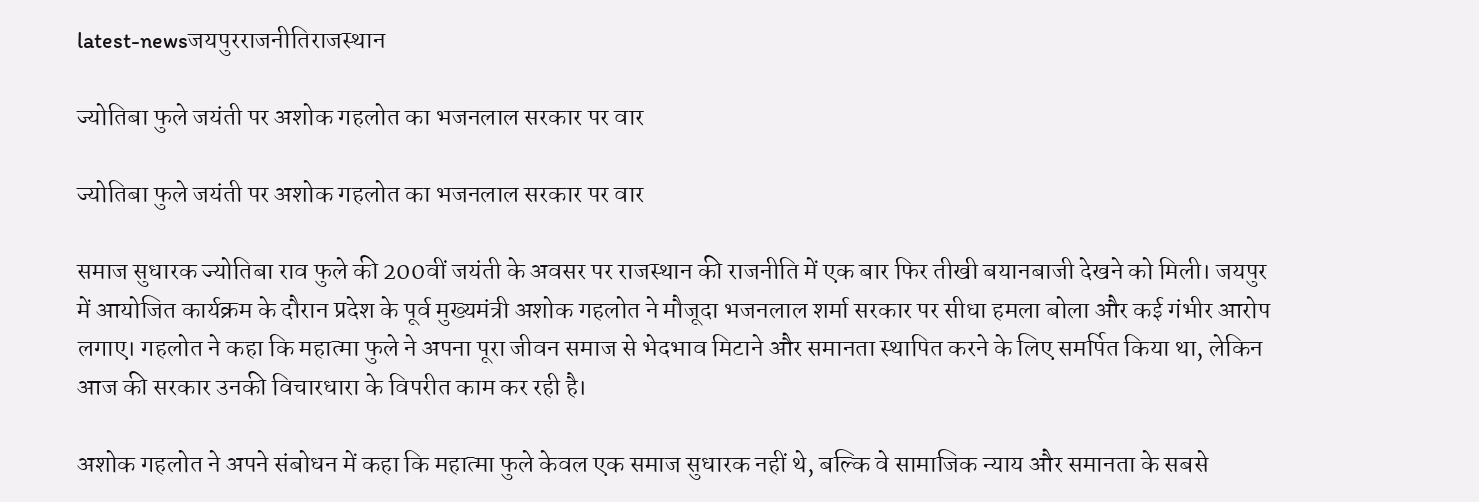latest-newsजयपुरराजनीतिराजस्थान

ज्योतिबा फुले जयंती पर अशोक गहलोत का भजनलाल सरकार पर वार

ज्योतिबा फुले जयंती पर अशोक गहलोत का भजनलाल सरकार पर वार

समाज सुधारक ज्योतिबा राव फुले की 200वीं जयंती के अवसर पर राजस्थान की राजनीति में एक बार फिर तीखी बयानबाजी देखने को मिली। जयपुर में आयोजित कार्यक्रम के दौरान प्रदेश के पूर्व मुख्यमंत्री अशोक गहलोत ने मौजूदा भजनलाल शर्मा सरकार पर सीधा हमला बोला और कई गंभीर आरोप लगाए। गहलोत ने कहा कि महात्मा फुले ने अपना पूरा जीवन समाज से भेदभाव मिटाने और समानता स्थापित करने के लिए समर्पित किया था, लेकिन आज की सरकार उनकी विचारधारा के विपरीत काम कर रही है।

अशोक गहलोत ने अपने संबोधन में कहा कि महात्मा फुले केवल एक समाज सुधारक नहीं थे, बल्कि वे सामाजिक न्याय और समानता के सबसे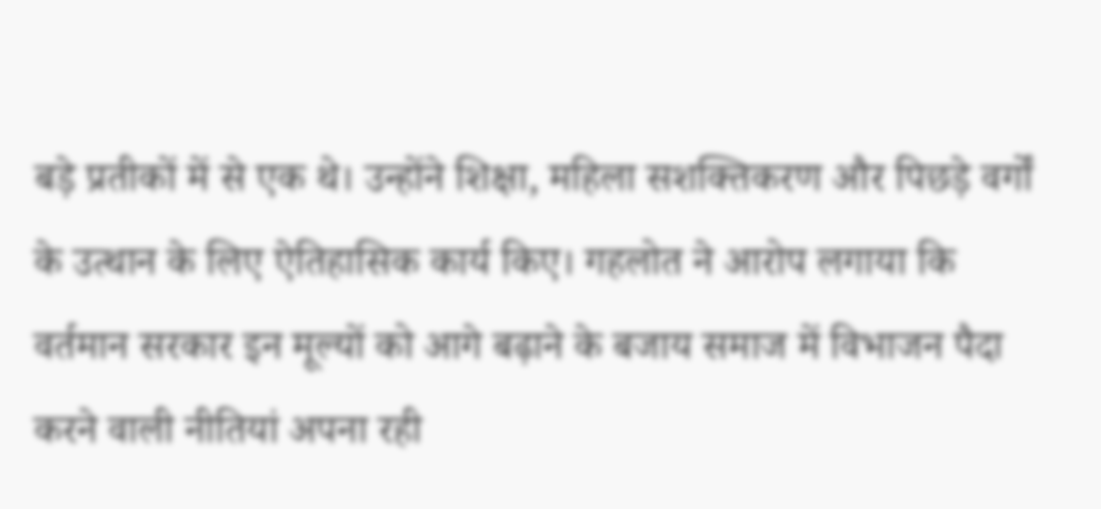बड़े प्रतीकों में से एक थे। उन्होंने शिक्षा, महिला सशक्तिकरण और पिछड़े वर्गों के उत्थान के लिए ऐतिहासिक कार्य किए। गहलोत ने आरोप लगाया कि वर्तमान सरकार इन मूल्यों को आगे बढ़ाने के बजाय समाज में विभाजन पैदा करने वाली नीतियां अपना रही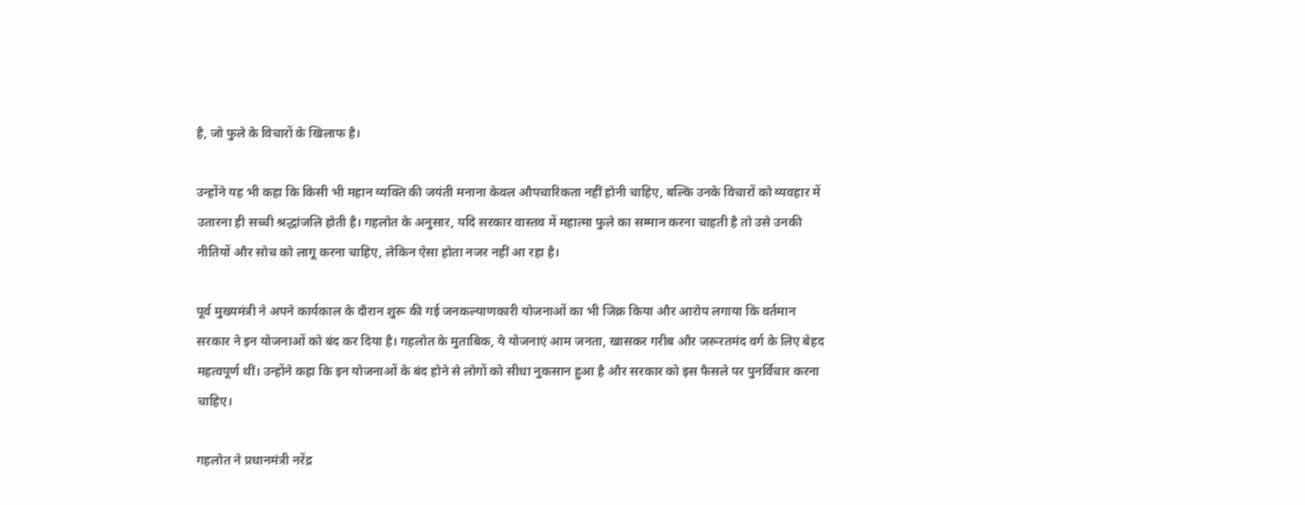है, जो फुले के विचारों के खिलाफ है।

उन्होंने यह भी कहा कि किसी भी महान व्यक्ति की जयंती मनाना केवल औपचारिकता नहीं होनी चाहिए, बल्कि उनके विचारों को व्यवहार में उतारना ही सच्ची श्रद्धांजलि होती है। गहलोत के अनुसार, यदि सरकार वास्तव में महात्मा फुले का सम्मान करना चाहती है तो उसे उनकी नीतियों और सोच को लागू करना चाहिए, लेकिन ऐसा होता नजर नहीं आ रहा है।

पूर्व मुख्यमंत्री ने अपने कार्यकाल के दौरान शुरू की गई जनकल्याणकारी योजनाओं का भी जिक्र किया और आरोप लगाया कि वर्तमान सरकार ने इन योजनाओं को बंद कर दिया है। गहलोत के मुताबिक, ये योजनाएं आम जनता, खासकर गरीब और जरूरतमंद वर्ग के लिए बेहद महत्वपूर्ण थीं। उन्होंने कहा कि इन योजनाओं के बंद होने से लोगों को सीधा नुकसान हुआ है और सरकार को इस फैसले पर पुनर्विचार करना चाहिए।

गहलोत ने प्रधानमंत्री नरेंद्र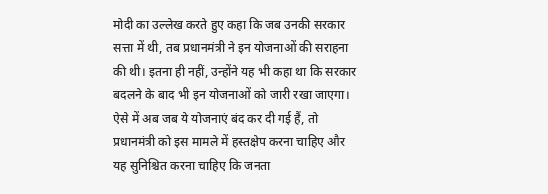मोदी का उल्लेख करते हुए कहा कि जब उनकी सरकार सत्ता में थी, तब प्रधानमंत्री ने इन योजनाओं की सराहना की थी। इतना ही नहीं, उन्होंने यह भी कहा था कि सरकार बदलने के बाद भी इन योजनाओं को जारी रखा जाएगा। ऐसे में अब जब ये योजनाएं बंद कर दी गई हैं, तो प्रधानमंत्री को इस मामले में हस्तक्षेप करना चाहिए और यह सुनिश्चित करना चाहिए कि जनता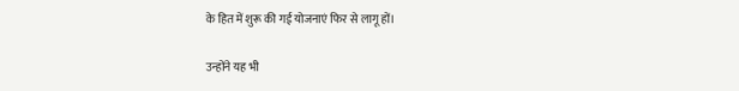के हित में शुरू की गई योजनाएं फिर से लागू हों।

उन्होंने यह भी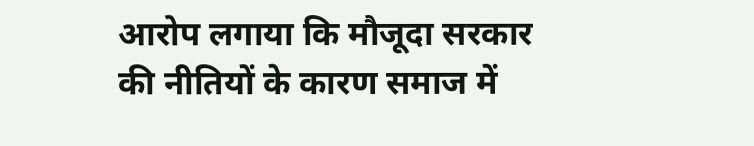आरोप लगाया कि मौजूदा सरकार की नीतियों के कारण समाज में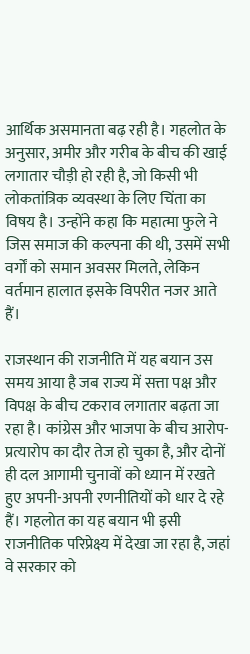आर्थिक असमानता बढ़ रही है। गहलोत के अनुसार, अमीर और गरीब के बीच की खाई लगातार चौड़ी हो रही है, जो किसी भी लोकतांत्रिक व्यवस्था के लिए चिंता का विषय है। उन्होंने कहा कि महात्मा फुले ने जिस समाज की कल्पना की थी, उसमें सभी वर्गों को समान अवसर मिलते, लेकिन वर्तमान हालात इसके विपरीत नजर आते हैं।

राजस्थान की राजनीति में यह बयान उस समय आया है जब राज्य में सत्ता पक्ष और विपक्ष के बीच टकराव लगातार बढ़ता जा रहा है। कांग्रेस और भाजपा के बीच आरोप-प्रत्यारोप का दौर तेज हो चुका है, और दोनों ही दल आगामी चुनावों को ध्यान में रखते हुए अपनी-अपनी रणनीतियों को धार दे रहे हैं। गहलोत का यह बयान भी इसी राजनीतिक परिप्रेक्ष्य में देखा जा रहा है, जहां वे सरकार को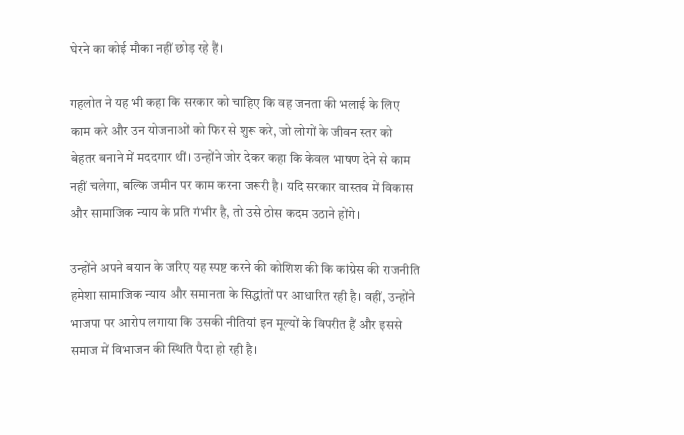घेरने का कोई मौका नहीं छोड़ रहे हैं।

गहलोत ने यह भी कहा कि सरकार को चाहिए कि वह जनता की भलाई के लिए काम करे और उन योजनाओं को फिर से शुरू करे, जो लोगों के जीवन स्तर को बेहतर बनाने में मददगार थीं। उन्होंने जोर देकर कहा कि केवल भाषण देने से काम नहीं चलेगा, बल्कि जमीन पर काम करना जरूरी है। यदि सरकार वास्तव में विकास और सामाजिक न्याय के प्रति गंभीर है, तो उसे ठोस कदम उठाने होंगे।

उन्होंने अपने बयान के जरिए यह स्पष्ट करने की कोशिश की कि कांग्रेस की राजनीति हमेशा सामाजिक न्याय और समानता के सिद्धांतों पर आधारित रही है। वहीं, उन्होंने भाजपा पर आरोप लगाया कि उसकी नीतियां इन मूल्यों के विपरीत हैं और इससे समाज में विभाजन की स्थिति पैदा हो रही है।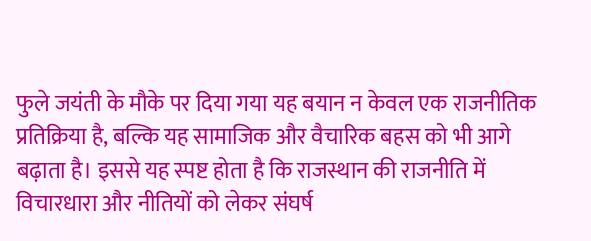फुले जयंती के मौके पर दिया गया यह बयान न केवल एक राजनीतिक प्रतिक्रिया है, बल्कि यह सामाजिक और वैचारिक बहस को भी आगे बढ़ाता है। इससे यह स्पष्ट होता है कि राजस्थान की राजनीति में विचारधारा और नीतियों को लेकर संघर्ष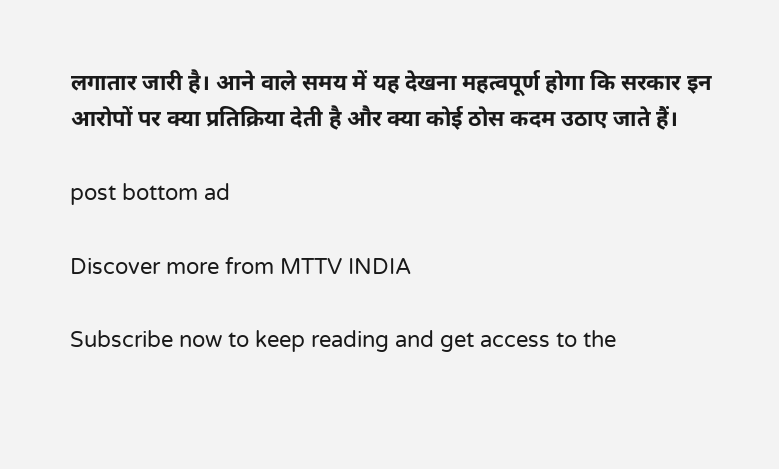लगातार जारी है। आने वाले समय में यह देखना महत्वपूर्ण होगा कि सरकार इन आरोपों पर क्या प्रतिक्रिया देती है और क्या कोई ठोस कदम उठाए जाते हैं।

post bottom ad

Discover more from MTTV INDIA

Subscribe now to keep reading and get access to the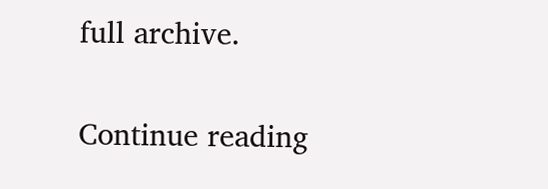full archive.

Continue reading